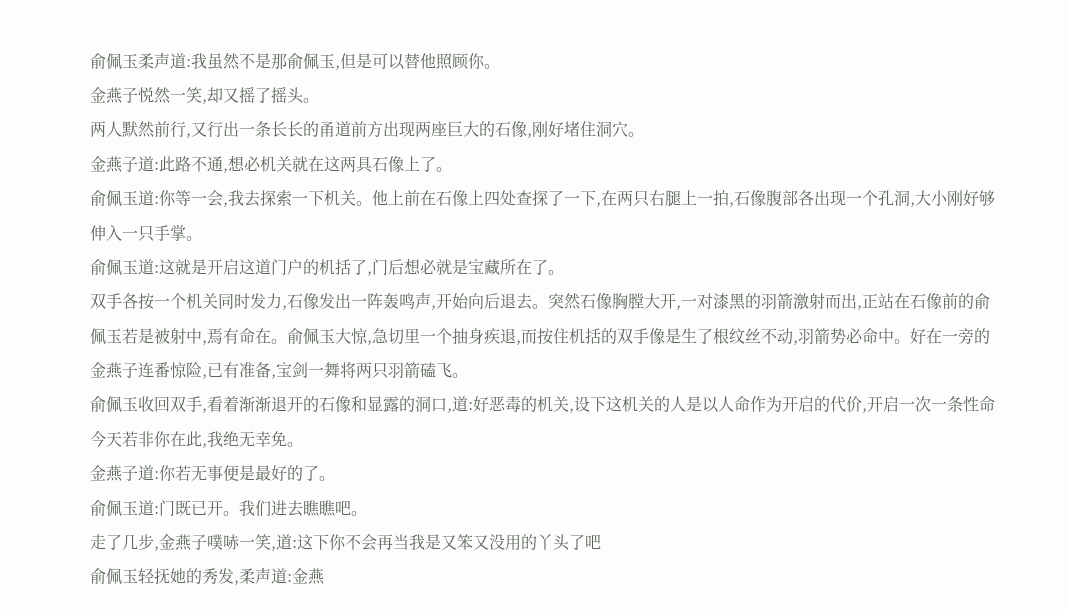俞佩玉柔声道:我虽然不是那俞佩玉,但是可以替他照顾你。
金燕子悦然一笑,却又摇了摇头。
两人默然前行,又行出一条长长的甬道前方出现两座巨大的石像,刚好堵住洞穴。
金燕子道:此路不通,想必机关就在这两具石像上了。
俞佩玉道:你等一会,我去探索一下机关。他上前在石像上四处查探了一下,在两只右腿上一拍,石像腹部各出现一个孔洞,大小刚好够伸入一只手掌。
俞佩玉道:这就是开启这道门户的机括了,门后想必就是宝藏所在了。
双手各按一个机关同时发力,石像发出一阵轰鸣声,开始向后退去。突然石像胸膛大开,一对漆黑的羽箭激射而出,正站在石像前的俞佩玉若是被射中,焉有命在。俞佩玉大惊,急切里一个抽身疾退,而按住机括的双手像是生了根纹丝不动,羽箭势必命中。好在一旁的金燕子连番惊险,已有准备,宝剑一舞将两只羽箭磕飞。
俞佩玉收回双手,看着渐渐退开的石像和显露的洞口,道:好恶毒的机关,设下这机关的人是以人命作为开启的代价,开启一次一条性命今天若非你在此,我绝无幸免。
金燕子道:你若无事便是最好的了。
俞佩玉道:门既已开。我们进去瞧瞧吧。
走了几步,金燕子噗哧一笑,道:这下你不会再当我是又笨又没用的丫头了吧
俞佩玉轻抚她的秀发,柔声道:金燕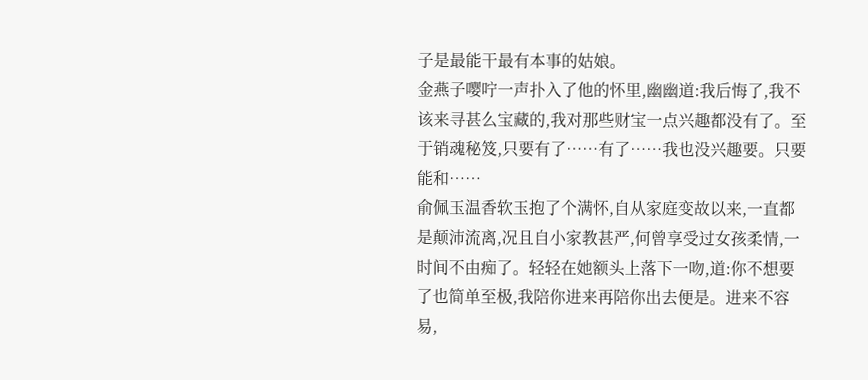子是最能干最有本事的姑娘。
金燕子嘤咛一声扑入了他的怀里,幽幽道:我后悔了,我不该来寻甚么宝藏的,我对那些财宝一点兴趣都没有了。至于销魂秘笈,只要有了……有了……我也没兴趣要。只要能和……
俞佩玉温香软玉抱了个满怀,自从家庭变故以来,一直都是颠沛流离,况且自小家教甚严,何曾享受过女孩柔情,一时间不由痴了。轻轻在她额头上落下一吻,道:你不想要了也简单至极,我陪你进来再陪你出去便是。进来不容易,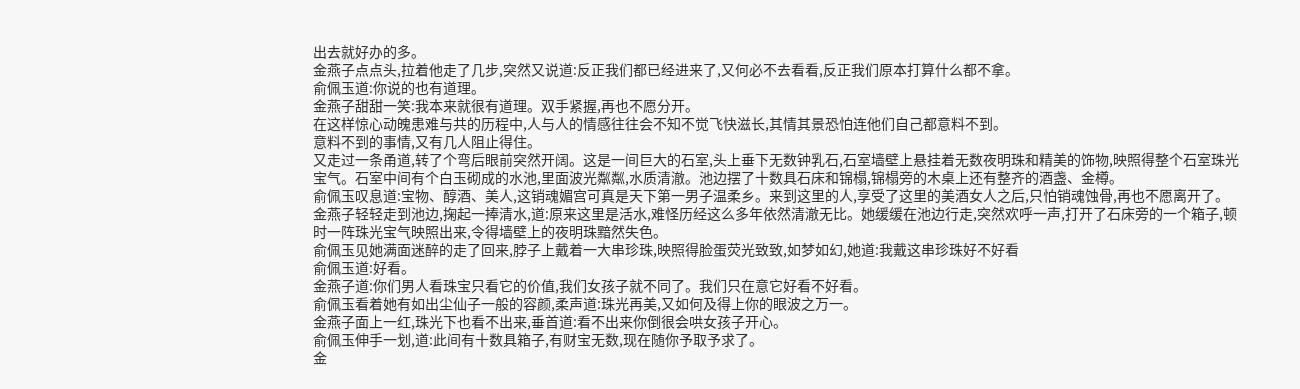出去就好办的多。
金燕子点点头,拉着他走了几步,突然又说道:反正我们都已经进来了,又何必不去看看,反正我们原本打算什么都不拿。
俞佩玉道:你说的也有道理。
金燕子甜甜一笑:我本来就很有道理。双手紧握,再也不愿分开。
在这样惊心动魄患难与共的历程中,人与人的情感往往会不知不觉飞快滋长,其情其景恐怕连他们自己都意料不到。
意料不到的事情,又有几人阻止得住。
又走过一条甬道,转了个弯后眼前突然开阔。这是一间巨大的石室,头上垂下无数钟乳石,石室墙壁上悬挂着无数夜明珠和精美的饰物,映照得整个石室珠光宝气。石室中间有个白玉砌成的水池,里面波光粼粼,水质清澈。池边摆了十数具石床和锦榻,锦榻旁的木桌上还有整齐的酒盏、金樽。
俞佩玉叹息道:宝物、醇酒、美人,这销魂媚宫可真是天下第一男子温柔乡。来到这里的人,享受了这里的美酒女人之后,只怕销魂蚀骨,再也不愿离开了。
金燕子轻轻走到池边,掬起一捧清水,道:原来这里是活水,难怪历经这么多年依然清澈无比。她缓缓在池边行走,突然欢呼一声,打开了石床旁的一个箱子,顿时一阵珠光宝气映照出来,令得墙壁上的夜明珠黯然失色。
俞佩玉见她满面迷醉的走了回来,脖子上戴着一大串珍珠,映照得脸蛋荧光致致,如梦如幻,她道:我戴这串珍珠好不好看
俞佩玉道:好看。
金燕子道:你们男人看珠宝只看它的价值,我们女孩子就不同了。我们只在意它好看不好看。
俞佩玉看着她有如出尘仙子一般的容颜,柔声道:珠光再美,又如何及得上你的眼波之万一。
金燕子面上一红,珠光下也看不出来,垂首道:看不出来你倒很会哄女孩子开心。
俞佩玉伸手一划,道:此间有十数具箱子,有财宝无数,现在随你予取予求了。
金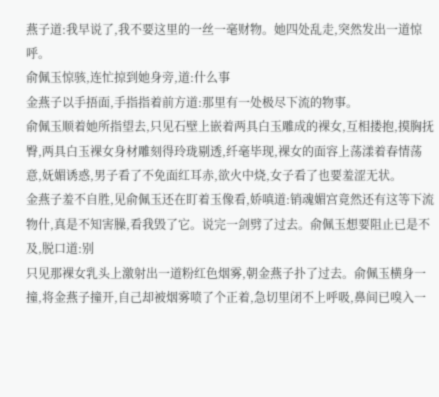燕子道:我早说了,我不要这里的一丝一毫财物。她四处乱走,突然发出一道惊呼。
俞佩玉惊骇,连忙掠到她身旁,道:什么事
金燕子以手捂面,手指指着前方道:那里有一处极尽下流的物事。
俞佩玉顺着她所指望去,只见石壁上嵌着两具白玉雕成的裸女,互相搂抱,摸胸抚臀,两具白玉裸女身材雕刻得玲珑剔透,纤毫毕现,裸女的面容上荡漾着春情荡意,妩媚诱惑,男子看了不免面红耳赤,欲火中烧,女子看了也要羞涩无状。
金燕子羞不自胜,见俞佩玉还在盯着玉像看,娇嗔道:销魂媚宫竟然还有这等下流物什,真是不知害臊,看我毁了它。说完一剑劈了过去。俞佩玉想要阻止已是不及,脱口道:别
只见那裸女乳头上激射出一道粉红色烟雾,朝金燕子扑了过去。俞佩玉横身一撞,将金燕子撞开,自己却被烟雾喷了个正着,急切里闭不上呼吸,鼻间已嗅入一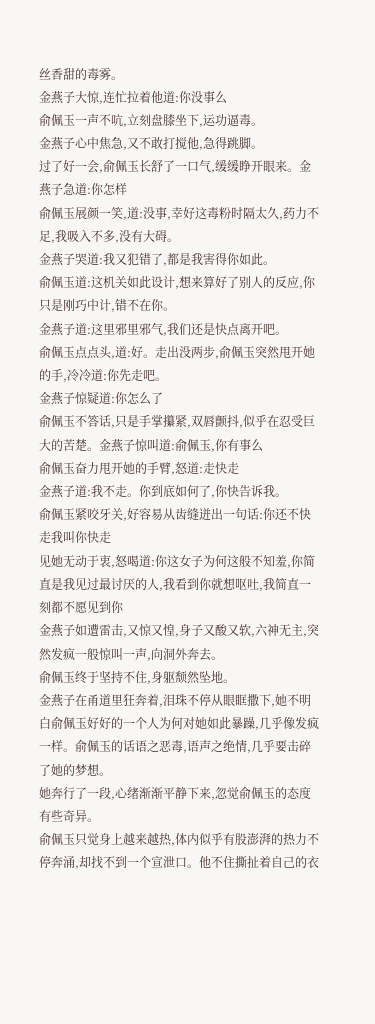丝香甜的毒雾。
金燕子大惊,连忙拉着他道:你没事么
俞佩玉一声不吭,立刻盘膝坐下,运功逼毒。
金燕子心中焦急,又不敢打搅他,急得跳脚。
过了好一会,俞佩玉长舒了一口气,缓缓睁开眼来。金燕子急道:你怎样
俞佩玉展颜一笑,道:没事,幸好这毒粉时隔太久,药力不足,我吸入不多,没有大碍。
金燕子哭道:我又犯错了,都是我害得你如此。
俞佩玉道:这机关如此设计,想来算好了别人的反应,你只是刚巧中计,错不在你。
金燕子道:这里邪里邪气,我们还是快点离开吧。
俞佩玉点点头,道:好。走出没两步,俞佩玉突然甩开她的手,冷冷道:你先走吧。
金燕子惊疑道:你怎么了
俞佩玉不答话,只是手掌攥紧,双唇颤抖,似乎在忍受巨大的苦楚。金燕子惊叫道:俞佩玉,你有事么
俞佩玉奋力甩开她的手臂,怒道:走快走
金燕子道:我不走。你到底如何了,你快告诉我。
俞佩玉紧咬牙关,好容易从齿缝迸出一句话:你还不快走我叫你快走
见她无动于衷,怒喝道:你这女子为何这般不知羞,你简直是我见过最讨厌的人,我看到你就想呕吐,我简直一刻都不愿见到你
金燕子如遭雷击,又惊又惶,身子又酸又软,六神无主,突然发疯一般惊叫一声,向洞外奔去。
俞佩玉终于坚持不住,身躯颓然坠地。
金燕子在甬道里狂奔着,泪珠不停从眼眶撒下,她不明白俞佩玉好好的一个人为何对她如此暴躁,几乎像发疯一样。俞佩玉的话语之恶毒,语声之绝情,几乎要击碎了她的梦想。
她奔行了一段,心绪渐渐平静下来,忽觉俞佩玉的态度有些奇异。
俞佩玉只觉身上越来越热,体内似乎有股澎湃的热力不停奔涌,却找不到一个宣泄口。他不住撕扯着自己的衣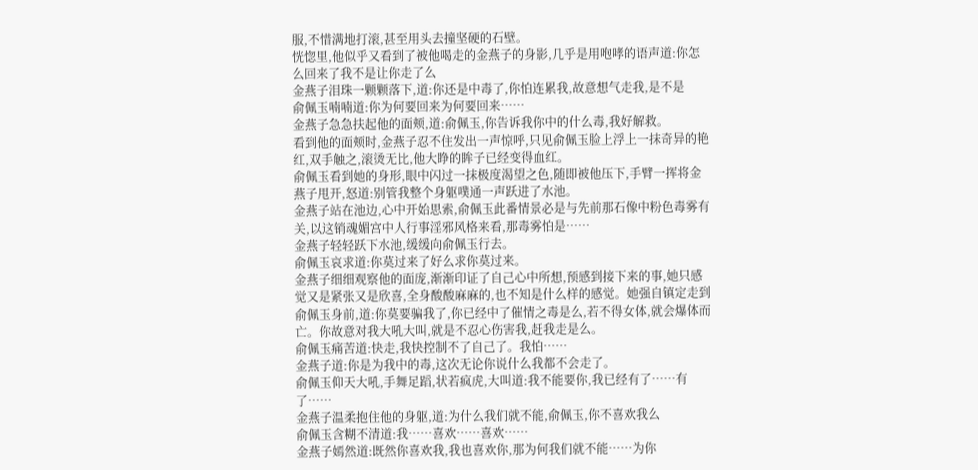服,不惜满地打滚,甚至用头去撞坚硬的石壁。
恍惚里,他似乎又看到了被他喝走的金燕子的身影,几乎是用咆哮的语声道:你怎么回来了我不是让你走了么
金燕子泪珠一颗颗落下,道:你还是中毒了,你怕连累我,故意想气走我,是不是
俞佩玉喃喃道:你为何要回来为何要回来……
金燕子急急扶起他的面颊,道:俞佩玉,你告诉我你中的什么毒,我好解救。
看到他的面颊时,金燕子忍不住发出一声惊呼,只见俞佩玉脸上浮上一抹奇异的艳红,双手触之,滚烫无比,他大睁的眸子已经变得血红。
俞佩玉看到她的身形,眼中闪过一抹极度渴望之色,随即被他压下,手臂一挥将金燕子甩开,怒道:别管我整个身躯噗通一声跃进了水池。
金燕子站在池边,心中开始思索,俞佩玉此番情景必是与先前那石像中粉色毒雾有关,以这销魂媚宫中人行事淫邪风格来看,那毒雾怕是……
金燕子轻轻跃下水池,缓缓向俞佩玉行去。
俞佩玉哀求道:你莫过来了好么求你莫过来。
金燕子细细观察他的面庞,渐渐印证了自己心中所想,预感到接下来的事,她只感觉又是紧张又是欣喜,全身酸酸麻麻的,也不知是什么样的感觉。她强自镇定走到俞佩玉身前,道:你莫要骗我了,你已经中了催情之毒是么,若不得女体,就会爆体而亡。你故意对我大吼大叫,就是不忍心伤害我,赶我走是么。
俞佩玉痛苦道:快走,我快控制不了自己了。我怕……
金燕子道:你是为我中的毒,这次无论你说什么我都不会走了。
俞佩玉仰天大吼,手舞足蹈,状若疯虎,大叫道:我不能要你,我已经有了……有了……
金燕子温柔抱住他的身躯,道:为什么我们就不能,俞佩玉,你不喜欢我么
俞佩玉含糊不清道:我……喜欢……喜欢……
金燕子嫣然道:既然你喜欢我,我也喜欢你,那为何我们就不能……为你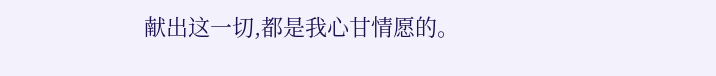献出这一切,都是我心甘情愿的。